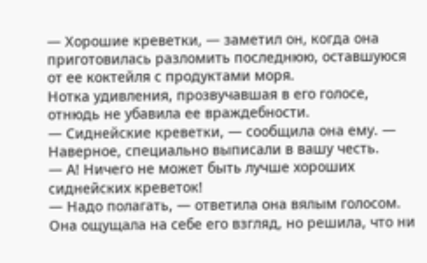— Хорошие креветки, — заметил он, когда она приготовилась разломить последнюю, оставшуюся от ее коктейля с продуктами моря.
Нотка удивления, прозвучавшая в его голосе, отнюдь не убавила ее враждебности.
— Сиднейские креветки, — сообщила она ему. — Наверное, специально выписали в вашу честь.
— А! Ничего не может быть лучше хороших сиднейских креветок!
— Надо полагать, — ответила она вялым голосом.
Она ощущала на себе его взгляд, но решила, что ни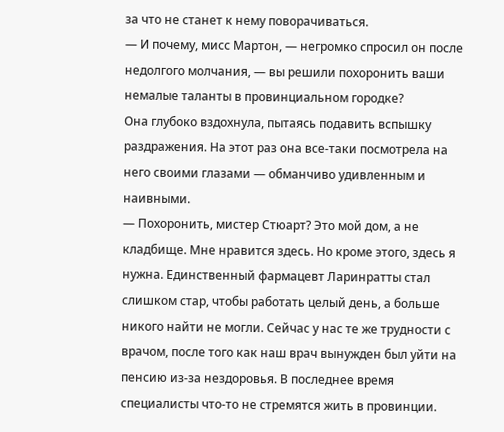за что не станет к нему поворачиваться.
— И почему, мисс Мартон, — негромко спросил он после недолгого молчания, — вы решили похоронить ваши немалые таланты в провинциальном городке?
Она глубоко вздохнула, пытаясь подавить вспышку раздражения. На этот раз она все-таки посмотрела на него своими глазами — обманчиво удивленным и наивными.
— Похоронить, мистер Стюарт? Это мой дом, а не кладбище. Мне нравится здесь. Но кроме этого, здесь я нужна. Единственный фармацевт Ларинратты стал слишком стар, чтобы работать целый день, а больше никого найти не могли. Сейчас у нас те же трудности с врачом, после того как наш врач вынужден был уйти на пенсию из-за нездоровья. В последнее время специалисты что-то не стремятся жить в провинции.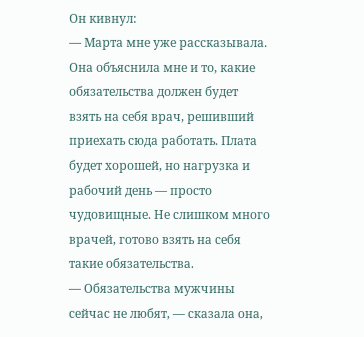Он кивнул:
— Марта мне уже рассказывала. Она объяснила мне и то, какие обязательства должен будет взять на себя врач, решивший приехать сюда работать. Плата будет хорошей, но нагрузка и рабочий день — просто чудовищные. Не слишком много врачей, готово взять на себя такие обязательства.
— Обязательства мужчины сейчас не любят, — сказала она,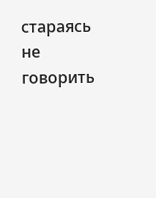стараясь не говорить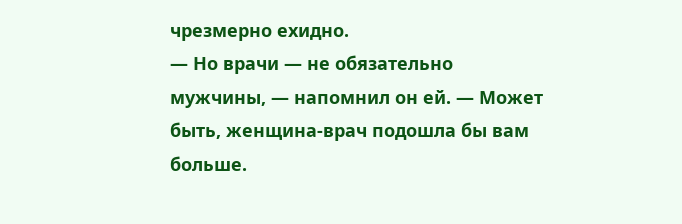чрезмерно ехидно.
— Но врачи — не обязательно мужчины, — напомнил он ей. — Может быть, женщина-врач подошла бы вам больше.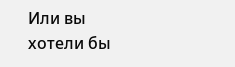Или вы хотели бы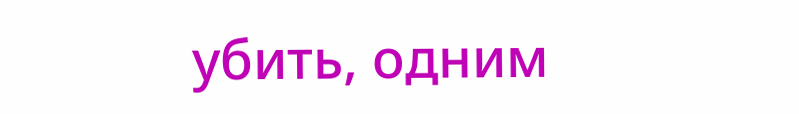убить, одним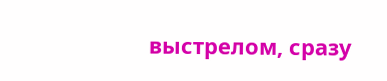выстрелом, сразу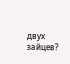двух зайцев?